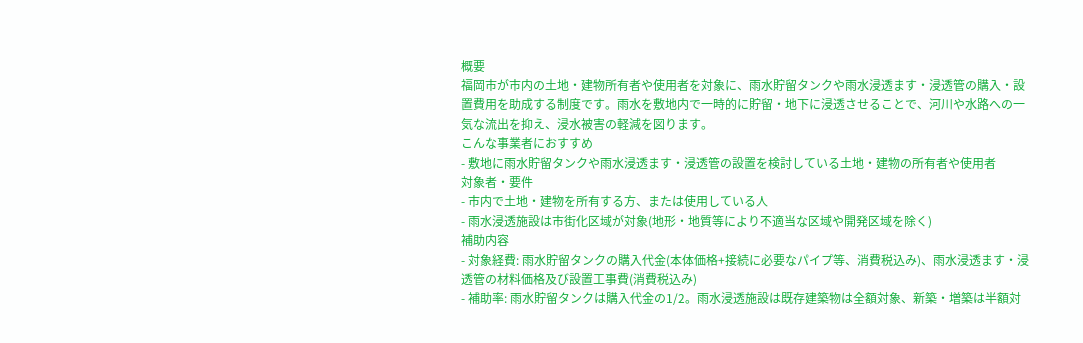概要
福岡市が市内の土地・建物所有者や使用者を対象に、雨水貯留タンクや雨水浸透ます・浸透管の購入・設置費用を助成する制度です。雨水を敷地内で一時的に貯留・地下に浸透させることで、河川や水路への一気な流出を抑え、浸水被害の軽減を図ります。
こんな事業者におすすめ
- 敷地に雨水貯留タンクや雨水浸透ます・浸透管の設置を検討している土地・建物の所有者や使用者
対象者・要件
- 市内で土地・建物を所有する方、または使用している人
- 雨水浸透施設は市街化区域が対象(地形・地質等により不適当な区域や開発区域を除く)
補助内容
- 対象経費: 雨水貯留タンクの購入代金(本体価格+接続に必要なパイプ等、消費税込み)、雨水浸透ます・浸透管の材料価格及び設置工事費(消費税込み)
- 補助率: 雨水貯留タンクは購入代金の1/2。雨水浸透施設は既存建築物は全額対象、新築・増築は半額対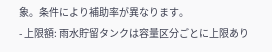象。条件により補助率が異なります。
- 上限額: 雨水貯留タンクは容量区分ごとに上限あり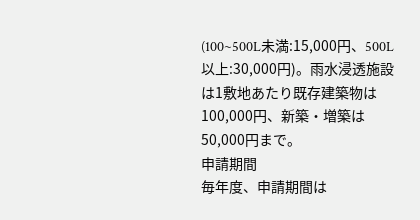(100~500L未満:15,000円、500L以上:30,000円)。雨水浸透施設は1敷地あたり既存建築物は100,000円、新築・増築は50,000円まで。
申請期間
毎年度、申請期間は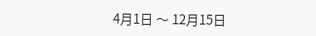4月1日 〜 12月15日